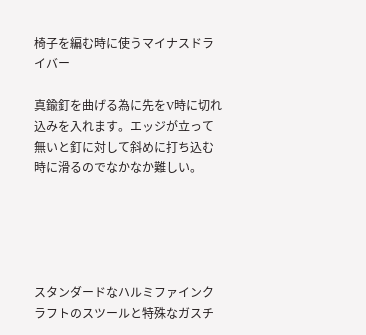椅子を編む時に使うマイナスドライバー

真鍮釘を曲げる為に先をV時に切れ込みを入れます。エッジが立って無いと釘に対して斜めに打ち込む時に滑るのでなかなか難しい。





スタンダードなハルミファインクラフトのスツールと特殊なガスチ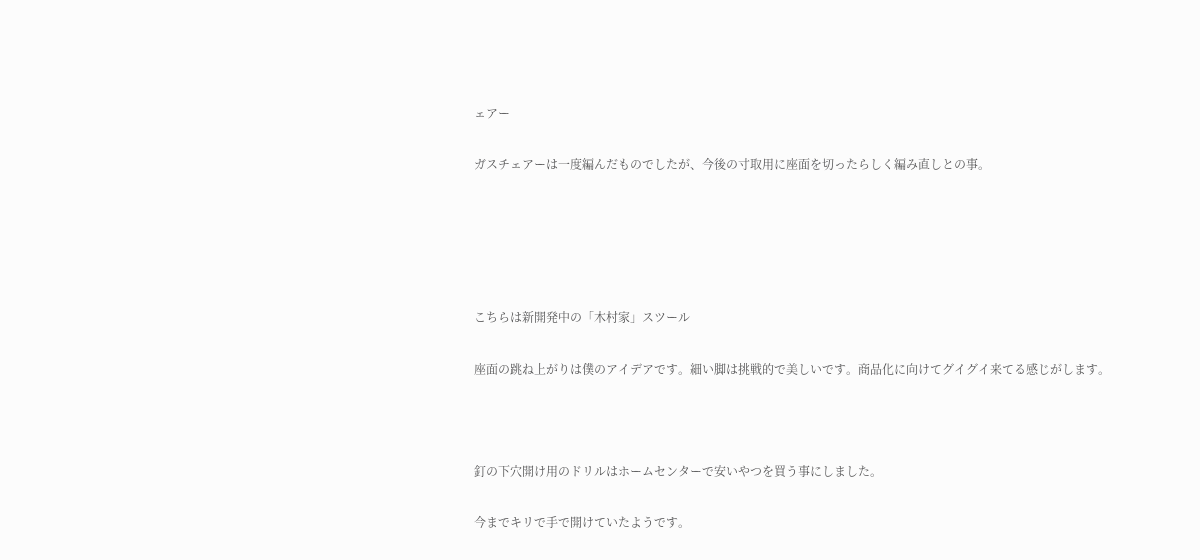ェアー

ガスチェアーは一度編んだものでしたが、今後の寸取用に座面を切ったらしく編み直しとの事。





こちらは新開発中の「木村家」スツール

座面の跳ね上がりは僕のアイデアです。細い脚は挑戦的で美しいです。商品化に向けてグイグイ来てる感じがします。



釘の下穴開け用のドリルはホームセンターで安いやつを買う事にしました。

今までキリで手で開けていたようです。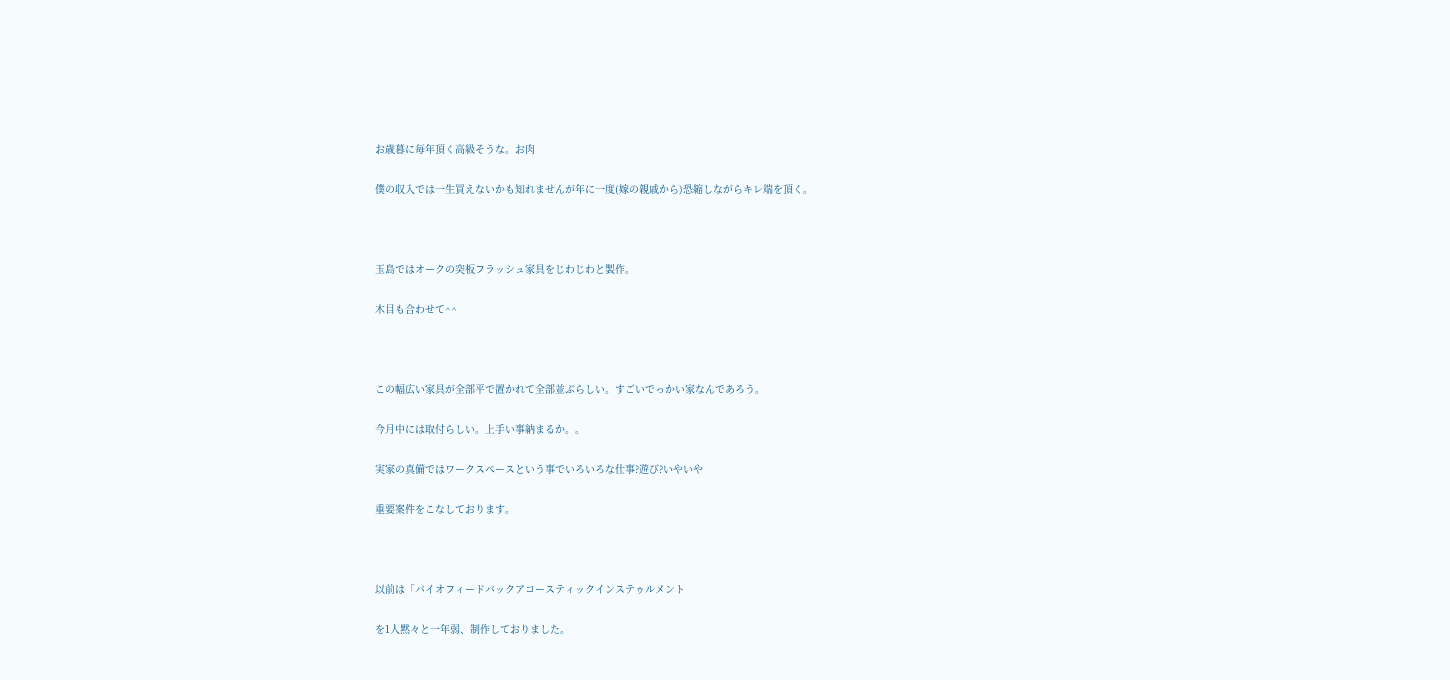お歳暮に毎年頂く高級そうな。お肉

僕の収入では一生買えないかも知れませんが年に一度(嫁の親戚から)恐縮しながらキレ端を頂く。



玉島ではオークの突板フラッシュ家具をじわじわと製作。

木目も合わせて^^



この幅広い家具が全部平で置かれて全部並ぶらしい。すごいでっかい家なんであろう。

今月中には取付らしい。上手い事納まるか。。

実家の真備ではワークスペースという事でいろいろな仕事?遊び?いやいや

重要案件をこなしております。



以前は「バイオフィードバックアコースティックインステゥルメント

を1人黙々と一年弱、制作しておりました。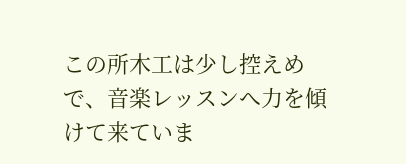この所木工は少し控えめで、音楽レッスンへ力を傾けて来ていま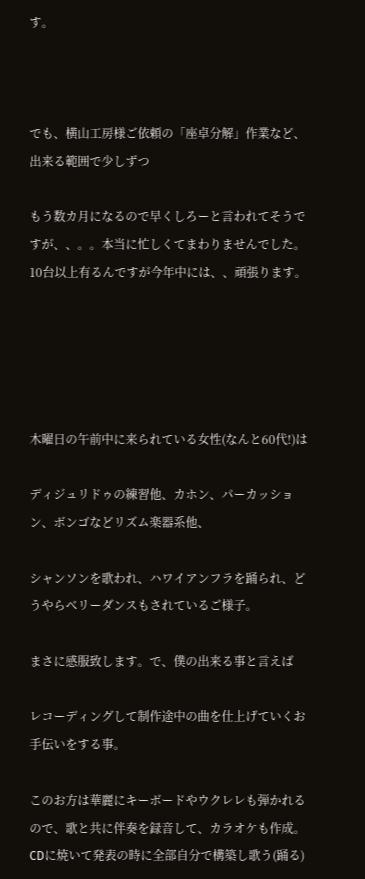す。



でも、横山工房様ご依頼の「座卓分解」作業など、出来る範囲で少しずつ

もう数カ月になるので早くしろーと言われてそうですが、、。。本当に忙しくてまわりませんでした。10台以上有るんですが今年中には、、頑張ります。





木曜日の午前中に来られている女性(なんと60代!)は

ディジュリドゥの練習他、カホン、パーカッション、ボンゴなどリズム楽器系他、

シャンソンを歌われ、ハワイアンフラを踊られ、どうやらベリーダンスもされているご様子。

まさに感服致します。で、僕の出来る事と言えば

レコーディングして制作途中の曲を仕上げていくお手伝いをする事。

このお方は華麗にキーボードやウクレレも弾かれるので、歌と共に伴奏を録音して、カラオケも作成。CDに焼いて発表の時に全部自分で構築し歌う(踊る)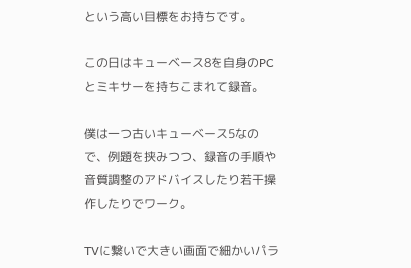という高い目標をお持ちです。

この日はキューベース8を自身のPCとミキサーを持ちこまれて録音。

僕は一つ古いキューベース5なので、例題を挟みつつ、録音の手順や音質調整のアドバイスしたり若干操作したりでワーク。

TVに繋いで大きい画面で細かいパラ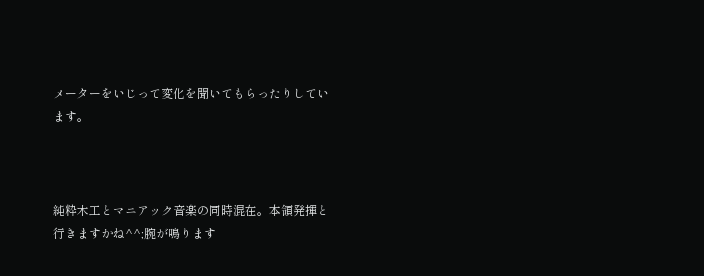メーターをいじって変化を聞いてもらったりしています。



純粋木工とマニアック音楽の同時混在。本領発揮と行きますかね^^;腕が鳴ります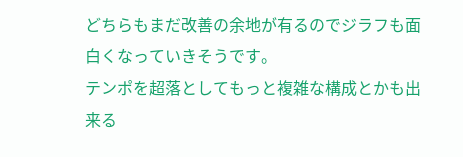どちらもまだ改善の余地が有るのでジラフも面白くなっていきそうです。
テンポを超落としてもっと複雑な構成とかも出来る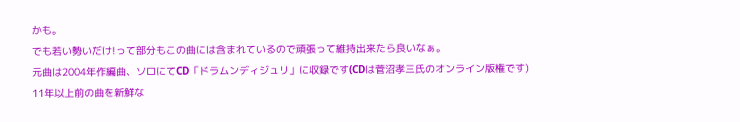かも。
でも若い勢いだけ!って部分もこの曲には含まれているので頑張って維持出来たら良いなぁ。
元曲は2004年作編曲、ソロにてCD「ドラムンディジュリ」に収録です(CDは菅沼孝三氏のオンライン版権です)
11年以上前の曲を新鮮な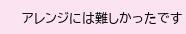アレンジには難しかったです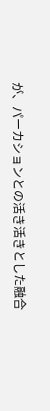が、パーカションとの活き活きとした融合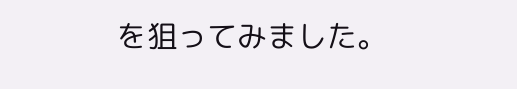を狙ってみました。